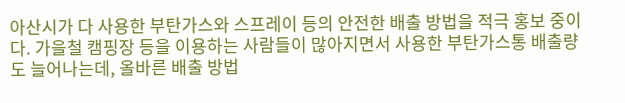아산시가 다 사용한 부탄가스와 스프레이 등의 안전한 배출 방법을 적극 홍보 중이다. 가을철 캠핑장 등을 이용하는 사람들이 많아지면서 사용한 부탄가스통 배출량도 늘어나는데, 올바른 배출 방법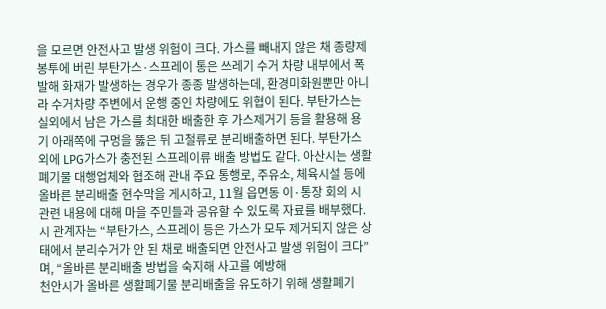을 모르면 안전사고 발생 위험이 크다. 가스를 빼내지 않은 채 종량제봉투에 버린 부탄가스·스프레이 통은 쓰레기 수거 차량 내부에서 폭발해 화재가 발생하는 경우가 종종 발생하는데, 환경미화원뿐만 아니라 수거차량 주변에서 운행 중인 차량에도 위협이 된다. 부탄가스는 실외에서 남은 가스를 최대한 배출한 후 가스제거기 등을 활용해 용기 아래쪽에 구멍을 뚫은 뒤 고철류로 분리배출하면 된다. 부탄가스 외에 LPG가스가 충전된 스프레이류 배출 방법도 같다. 아산시는 생활폐기물 대행업체와 협조해 관내 주요 통행로, 주유소, 체육시설 등에 올바른 분리배출 현수막을 게시하고, 11월 읍면동 이·통장 회의 시 관련 내용에 대해 마을 주민들과 공유할 수 있도록 자료를 배부했다. 시 관계자는 “부탄가스, 스프레이 등은 가스가 모두 제거되지 않은 상태에서 분리수거가 안 된 채로 배출되면 안전사고 발생 위험이 크다”며, “올바른 분리배출 방법을 숙지해 사고를 예방해
천안시가 올바른 생활폐기물 분리배출을 유도하기 위해 생활폐기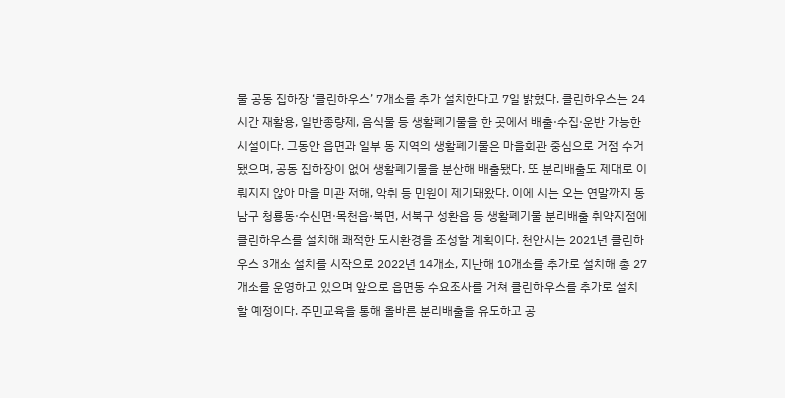물 공동 집하장 ‘클린하우스’ 7개소를 추가 설치한다고 7일 밝혔다. 클린하우스는 24시간 재활용, 일반종량제, 음식물 등 생활폐기물을 한 곳에서 배출·수집·운반 가능한 시설이다. 그동안 읍면과 일부 동 지역의 생활폐기물은 마을회관 중심으로 거점 수거됐으며, 공동 집하장이 없어 생활폐기물을 분산해 배출됐다. 또 분리배출도 제대로 이뤄지지 않아 마을 미관 저해, 악취 등 민원이 제기돼왔다. 이에 시는 오는 연말까지 동남구 청룡동·수신면·목천읍·북면, 서북구 성환읍 등 생활폐기물 분리배출 취약지점에 클린하우스를 설치해 쾌적한 도시환경을 조성할 계획이다. 천안시는 2021년 클린하우스 3개소 설치를 시작으로 2022년 14개소, 지난해 10개소를 추가로 설치해 총 27개소를 운영하고 있으며 앞으로 읍면동 수요조사를 거쳐 클린하우스를 추가로 설치할 예정이다. 주민교육을 통해 올바른 분리배출을 유도하고 공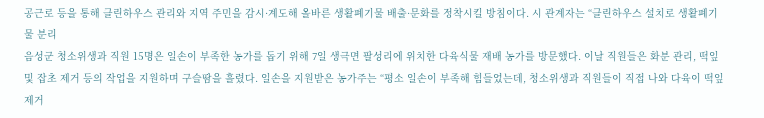공근로 등을 통해 클린하우스 관리와 지역 주민을 감시·계도해 올바른 생활폐기물 배출·문화를 정착시킬 방침이다. 시 관계자는 “클린하우스 설치로 생활폐기물 분리
음성군 청소위생과 직원 15명은 일손이 부족한 농가를 돕기 위해 7일 생극면 팔성리에 위치한 다육식물 재배 농가를 방문했다. 이날 직원들은 화분 관리, 떡잎 및 잡초 제거 등의 작업을 지원하며 구슬땀을 흘렸다. 일손을 지원받은 농가주는 “평소 일손이 부족해 힘들었는데, 청소위생과 직원들이 직접 나와 다육이 떡잎 제거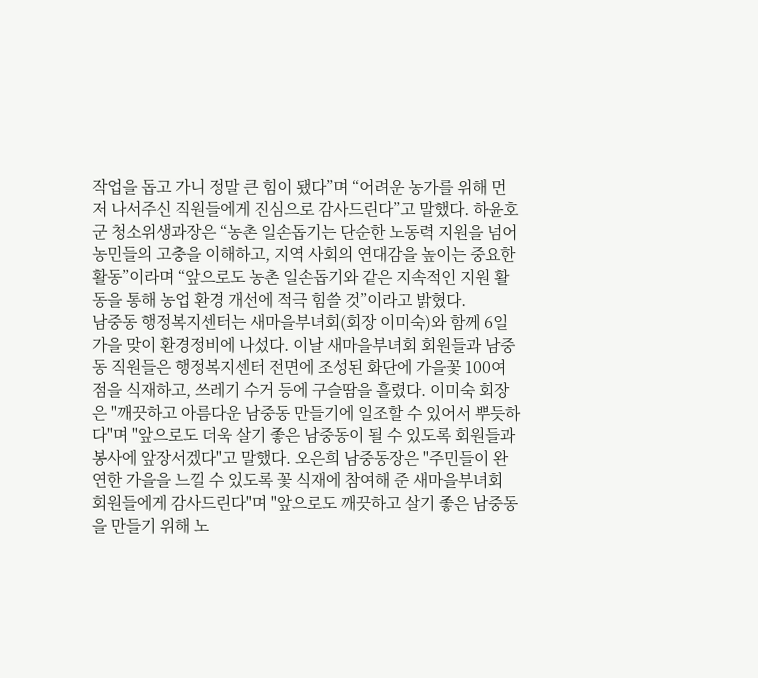작업을 돕고 가니 정말 큰 힘이 됐다”며 “어려운 농가를 위해 먼저 나서주신 직원들에게 진심으로 감사드린다”고 말했다. 하윤호 군 청소위생과장은 “농촌 일손돕기는 단순한 노동력 지원을 넘어 농민들의 고충을 이해하고, 지역 사회의 연대감을 높이는 중요한 활동”이라며 “앞으로도 농촌 일손돕기와 같은 지속적인 지원 활동을 통해 농업 환경 개선에 적극 힘쓸 것”이라고 밝혔다.
남중동 행정복지센터는 새마을부녀회(회장 이미숙)와 함께 6일 가을 맞이 환경정비에 나섰다. 이날 새마을부녀회 회원들과 남중동 직원들은 행정복지센터 전면에 조성된 화단에 가을꽃 100여 점을 식재하고, 쓰레기 수거 등에 구슬땀을 흘렸다. 이미숙 회장은 "깨끗하고 아름다운 남중동 만들기에 일조할 수 있어서 뿌듯하다"며 "앞으로도 더욱 살기 좋은 남중동이 될 수 있도록 회원들과 봉사에 앞장서겠다"고 말했다. 오은희 남중동장은 "주민들이 완연한 가을을 느낄 수 있도록 꽃 식재에 참여해 준 새마을부녀회 회원들에게 감사드린다"며 "앞으로도 깨끗하고 살기 좋은 남중동을 만들기 위해 노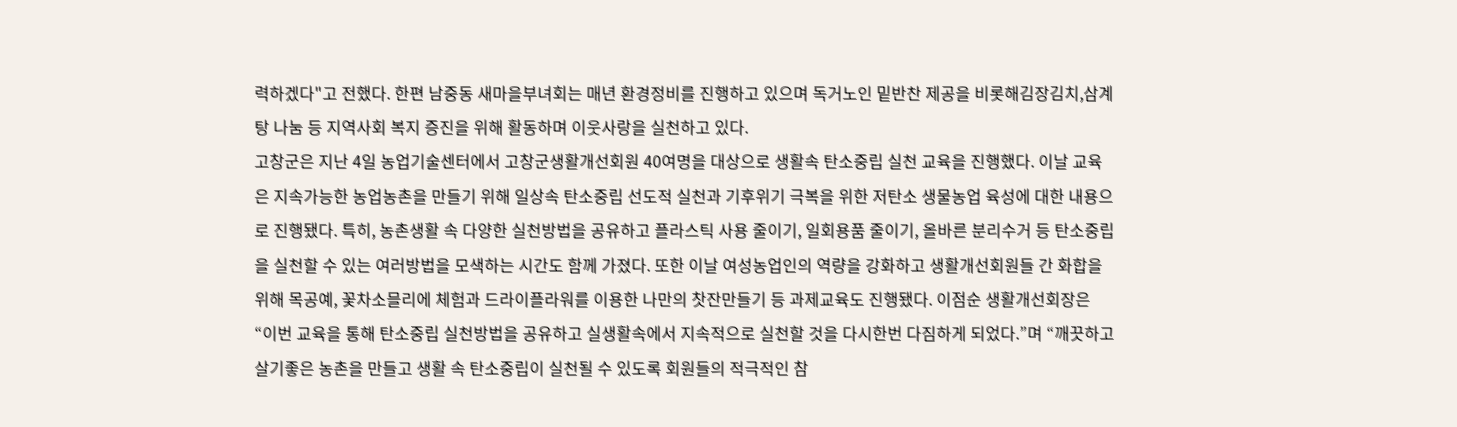력하겠다"고 전했다. 한편 남중동 새마을부녀회는 매년 환경정비를 진행하고 있으며 독거노인 밑반찬 제공을 비롯해김장김치,삼계탕 나눔 등 지역사회 복지 증진을 위해 활동하며 이웃사랑을 실천하고 있다.
고창군은 지난 4일 농업기술센터에서 고창군생활개선회원 40여명을 대상으로 생활속 탄소중립 실천 교육을 진행했다. 이날 교육은 지속가능한 농업농촌을 만들기 위해 일상속 탄소중립 선도적 실천과 기후위기 극복을 위한 저탄소 생물농업 육성에 대한 내용으로 진행됐다. 특히, 농촌생활 속 다양한 실천방법을 공유하고 플라스틱 사용 줄이기, 일회용품 줄이기, 올바른 분리수거 등 탄소중립을 실천할 수 있는 여러방법을 모색하는 시간도 함께 가졌다. 또한 이날 여성농업인의 역량을 강화하고 생활개선회원들 간 화합을 위해 목공예, 꽃차소믈리에 체험과 드라이플라워를 이용한 나만의 찻잔만들기 등 과제교육도 진행됐다. 이점순 생활개선회장은 “이번 교육을 통해 탄소중립 실천방법을 공유하고 실생활속에서 지속적으로 실천할 것을 다시한번 다짐하게 되었다.”며 “깨끗하고 살기좋은 농촌을 만들고 생활 속 탄소중립이 실천될 수 있도록 회원들의 적극적인 참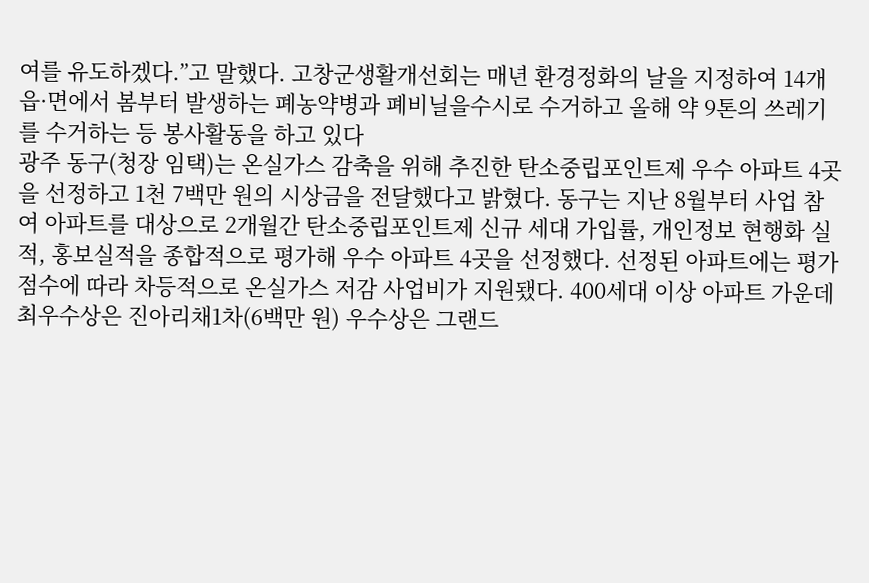여를 유도하겠다.”고 말했다. 고창군생활개선회는 매년 환경정화의 날을 지정하여 14개 읍·면에서 봄부터 발생하는 폐농약병과 폐비닐을수시로 수거하고 올해 약 9톤의 쓰레기를 수거하는 등 봉사활동을 하고 있다
광주 동구(청장 임택)는 온실가스 감축을 위해 추진한 탄소중립포인트제 우수 아파트 4곳을 선정하고 1천 7백만 원의 시상금을 전달했다고 밝혔다. 동구는 지난 8월부터 사업 참여 아파트를 대상으로 2개월간 탄소중립포인트제 신규 세대 가입률, 개인정보 현행화 실적, 홍보실적을 종합적으로 평가해 우수 아파트 4곳을 선정했다. 선정된 아파트에는 평가 점수에 따라 차등적으로 온실가스 저감 사업비가 지원됐다. 400세대 이상 아파트 가운데 최우수상은 진아리채1차(6백만 원) 우수상은 그랜드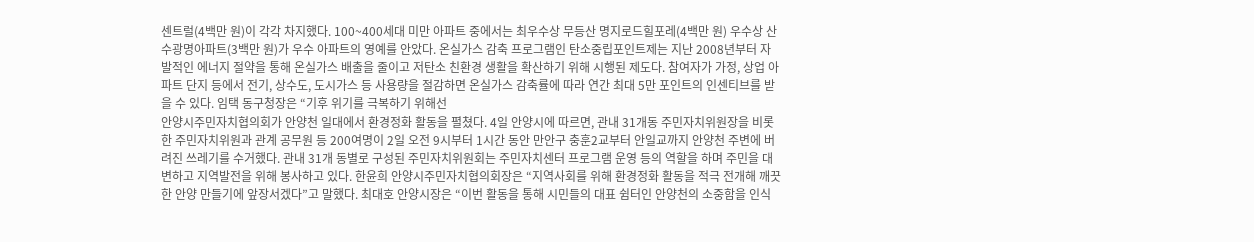센트럴(4백만 원)이 각각 차지했다. 100~400세대 미만 아파트 중에서는 최우수상 무등산 명지로드힐포레(4백만 원) 우수상 산수광명아파트(3백만 원)가 우수 아파트의 영예를 안았다. 온실가스 감축 프로그램인 탄소중립포인트제는 지난 2008년부터 자발적인 에너지 절약을 통해 온실가스 배출을 줄이고 저탄소 친환경 생활을 확산하기 위해 시행된 제도다. 참여자가 가정, 상업 아파트 단지 등에서 전기, 상수도, 도시가스 등 사용량을 절감하면 온실가스 감축률에 따라 연간 최대 5만 포인트의 인센티브를 받을 수 있다. 임택 동구청장은 “기후 위기를 극복하기 위해선
안양시주민자치협의회가 안양천 일대에서 환경정화 활동을 펼쳤다. 4일 안양시에 따르면, 관내 31개동 주민자치위원장을 비롯한 주민자치위원과 관계 공무원 등 200여명이 2일 오전 9시부터 1시간 동안 만안구 충훈2교부터 안일교까지 안양천 주변에 버려진 쓰레기를 수거했다. 관내 31개 동별로 구성된 주민자치위원회는 주민자치센터 프로그램 운영 등의 역할을 하며 주민을 대변하고 지역발전을 위해 봉사하고 있다. 한윤희 안양시주민자치협의회장은 “지역사회를 위해 환경정화 활동을 적극 전개해 깨끗한 안양 만들기에 앞장서겠다”고 말했다. 최대호 안양시장은 “이번 활동을 통해 시민들의 대표 쉼터인 안양천의 소중함을 인식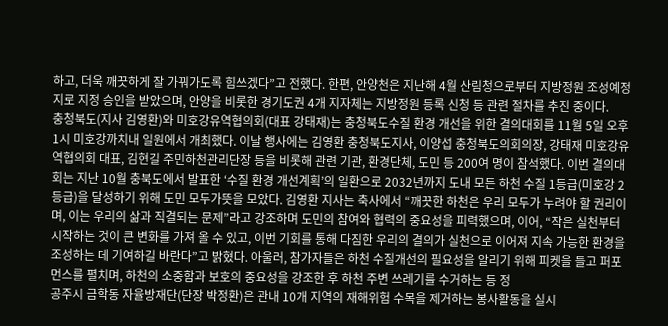하고, 더욱 깨끗하게 잘 가꿔가도록 힘쓰겠다”고 전했다. 한편, 안양천은 지난해 4월 산림청으로부터 지방정원 조성예정지로 지정 승인을 받았으며, 안양을 비롯한 경기도권 4개 지자체는 지방정원 등록 신청 등 관련 절차를 추진 중이다.
충청북도(지사 김영환)와 미호강유역협의회(대표 강태재)는 충청북도수질 환경 개선을 위한 결의대회를 11월 5일 오후 1시 미호강까치내 일원에서 개최했다. 이날 행사에는 김영환 충청북도지사, 이양섭 충청북도의회의장, 강태재 미호강유역협의회 대표, 김현길 주민하천관리단장 등을 비롯해 관련 기관, 환경단체, 도민 등 200여 명이 참석했다. 이번 결의대회는 지난 10월 충북도에서 발표한 ‘수질 환경 개선계획’의 일환으로 2032년까지 도내 모든 하천 수질 1등급(미호강 2등급)을 달성하기 위해 도민 모두가뜻을 모았다. 김영환 지사는 축사에서 “깨끗한 하천은 우리 모두가 누려야 할 권리이며, 이는 우리의 삶과 직결되는 문제”라고 강조하며 도민의 참여와 협력의 중요성을 피력했으며, 이어, “작은 실천부터 시작하는 것이 큰 변화를 가져 올 수 있고, 이번 기회를 통해 다짐한 우리의 결의가 실천으로 이어져 지속 가능한 환경을 조성하는 데 기여하길 바란다”고 밝혔다. 아울러, 참가자들은 하천 수질개선의 필요성을 알리기 위해 피켓을 들고 퍼포먼스를 펼치며, 하천의 소중함과 보호의 중요성을 강조한 후 하천 주변 쓰레기를 수거하는 등 정
공주시 금학동 자율방재단(단장 박정환)은 관내 10개 지역의 재해위험 수목을 제거하는 봉사활동을 실시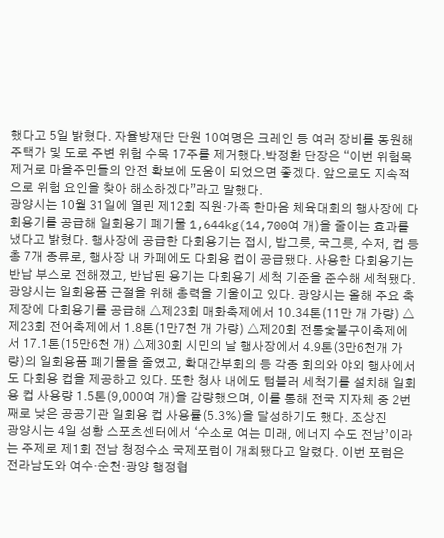했다고 5일 밝혔다. 자율방재단 단원 10여명은 크레인 등 여러 장비를 동원해 주택가 및 도로 주변 위험 수목 17주를 제거했다.박정환 단장은 “이번 위험목 제거로 마을주민들의 안전 확보에 도움이 되었으면 좋겠다. 앞으로도 지속적으로 위험 요인을 찾아 해소하겠다”라고 말했다.
광양시는 10월 31일에 열린 제12회 직원‧가족 한마음 체육대회의 행사장에 다회용기를 공급해 일회용기 폐기물 1,644kg(14,700여 개)을 줄이는 효과를 냈다고 밝혔다. 행사장에 공급한 다회용기는 접시, 밥그릇, 국그릇, 수저, 컵 등 총 7개 종류로, 행사장 내 카페에도 다회용 컵이 공급됐다. 사용한 다회용기는 반납 부스로 전해졌고, 반납된 용기는 다회용기 세척 기준을 준수해 세척됐다. 광양시는 일회용품 근절을 위해 총력을 기울이고 있다. 광양시는 올해 주요 축제장에 다회용기를 공급해 △제23회 매화축제에서 10.34톤(11만 개 가량) △제23회 전어축제에서 1.8톤(1만7천 개 가량) △제20회 전통숯불구이축제에서 17.1톤(15만6천 개) △제30회 시민의 날 행사장에서 4.9톤(3만6천개 가량)의 일회용품 폐기물을 줄였고, 확대간부회의 등 각종 회의와 야외 행사에서도 다회용 컵을 제공하고 있다. 또한 청사 내에도 텀블러 세척기를 설치해 일회용 컵 사용량 1.5톤(9,000여 개)을 감량했으며, 이를 통해 전국 지자체 중 2번째로 낮은 공공기관 일회용 컵 사용률(5.3%)을 달성하기도 했다. 조상진
광양시는 4일 성황 스포츠센터에서 ‘수소로 여는 미래, 에너지 수도 전남’이라는 주제로 제1회 전남 청정수소 국제포럼이 개최됐다고 알렸다. 이번 포럼은 전라남도와 여수‧순천‧광양 행정협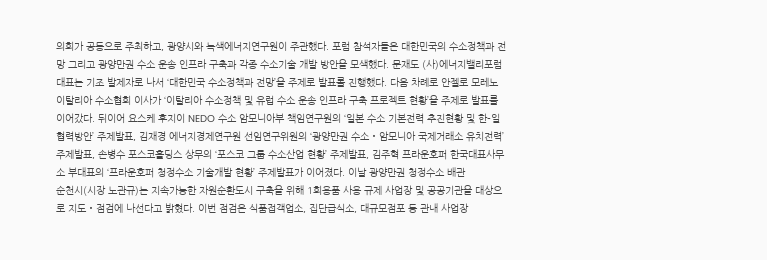의회가 공동으로 주최하고, 광양시와 녹색에너지연구원이 주관했다. 포럼 참석자들은 대한민국의 수소정책과 전망 그리고 광양만권 수소 운송 인프라 구축과 각종 수소기술 개발 방안을 모색했다. 문재도 (사)에너지밸리포럼 대표는 기조 발제자로 나서 ‘대한민국 수소정책과 전망’을 주제로 발표롤 진행했다. 다음 차례로 안젤로 모레노 이탈리아 수소협회 이사가 ‘이탈리아 수소정책 및 유럽 수소 운송 인프라 구축 프로젝트 현황’을 주제로 발표를 이어갔다. 뒤이어 요스케 후지이 NEDO 수소 암모니아부 책임연구원의 ‘일본 수소 기본전력 추진현황 및 한-일 협력방안’ 주제발표, 김재경 에너지경제연구원 선임연구위원의 ‘광양만권 수소‧암모니아 국제거래소 유치전력’ 주제발표, 손병수 포스코홀딩스 상무의 ‘포스코 그룹 수소산업 현황’ 주제발표, 김주혁 프라운호퍼 한국대표사무소 부대표의 ‘프라운호퍼 청정수소 기술개발 현황’ 주제발표가 이어졌다. 이날 광양만권 청정수소 배관
순천시(시장 노관규)는 지속가능한 자원순환도시 구축을 위해 1회용품 사용 규제 사업장 및 공공기관을 대상으로 지도‧점검에 나선다고 밝혔다. 이번 점검은 식품접객업소, 집단급식소, 대규모점포 등 관내 사업장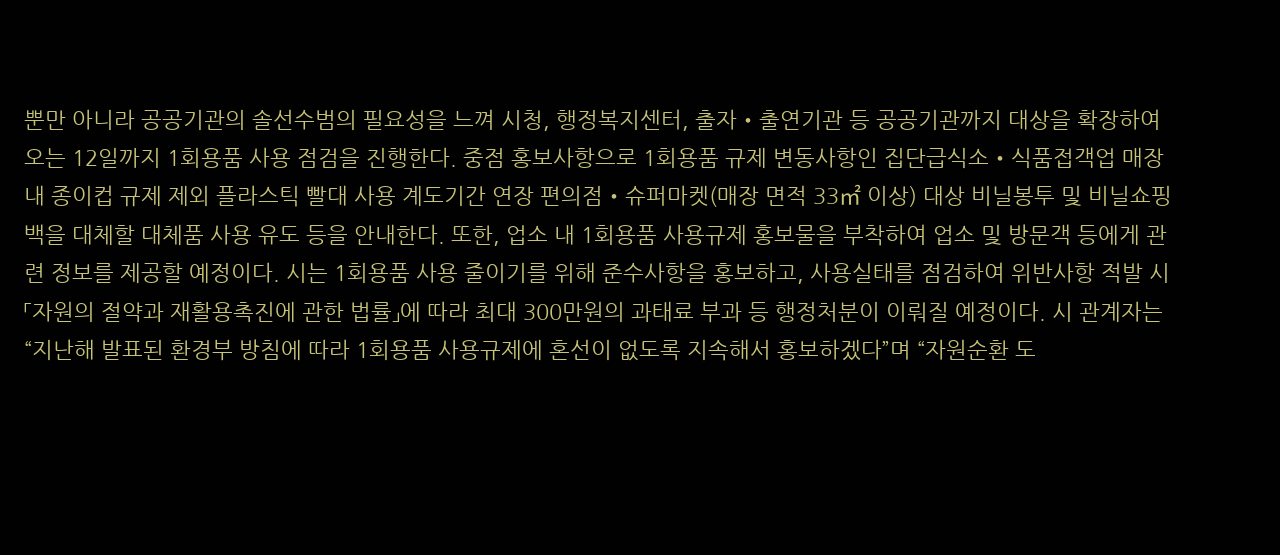뿐만 아니라 공공기관의 솔선수범의 필요성을 느껴 시청, 행정복지센터, 출자‧출연기관 등 공공기관까지 대상을 확장하여 오는 12일까지 1회용품 사용 점검을 진행한다. 중점 홍보사항으로 1회용품 규제 변동사항인 집단급식소‧식품접객업 매장 내 종이컵 규제 제외 플라스틱 빨대 사용 계도기간 연장 편의점‧슈퍼마켓(매장 면적 33㎡ 이상) 대상 비닐봉투 및 비닐쇼핑백을 대체할 대체품 사용 유도 등을 안내한다. 또한, 업소 내 1회용품 사용규제 홍보물을 부착하여 업소 및 방문객 등에게 관련 정보를 제공할 예정이다. 시는 1회용품 사용 줄이기를 위해 준수사항을 홍보하고, 사용실태를 점검하여 위반사항 적발 시 「자원의 절약과 재활용촉진에 관한 법률」에 따라 최대 300만원의 과태료 부과 등 행정처분이 이뤄질 예정이다. 시 관계자는 “지난해 발표된 환경부 방침에 따라 1회용품 사용규제에 혼선이 없도록 지속해서 홍보하겠다”며 “자원순환 도